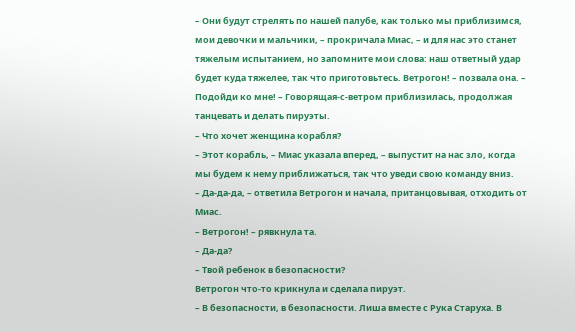– Они будут стрелять по нашей палубе, как только мы приблизимся, мои девочки и мальчики, – прокричала Миас, – и для нас это станет тяжелым испытанием, но запомните мои слова: наш ответный удар будет куда тяжелее, так что приготовьтесь. Ветрогон! – позвала она. – Подойди ко мне! – Говорящая-с-ветром приблизилась, продолжая танцевать и делать пируэты.
– Что хочет женщина корабля?
– Этот корабль, – Миас указала вперед, – выпустит на нас зло, когда мы будем к нему приближаться, так что уведи свою команду вниз.
– Да-да-да, – ответила Ветрогон и начала, пританцовывая, отходить от Миас.
– Ветрогон! – рявкнула та.
– Да-да?
– Твой ребенок в безопасности?
Ветрогон что-то крикнула и сделала пируэт.
– В безопасности, в безопасности. Лиша вместе с Рука Старуха. В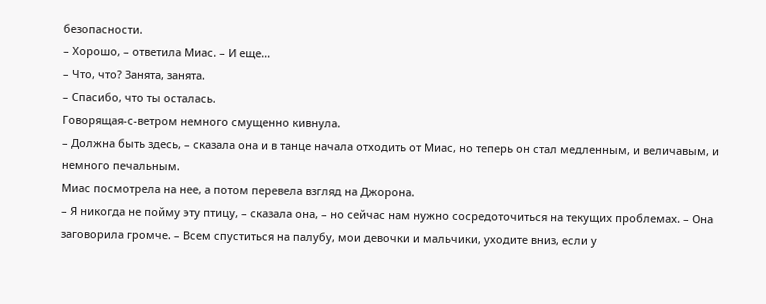безопасности.
– Хорошо, – ответила Миас. – И еще…
– Что, что? Занята, занята.
– Спасибо, что ты осталась.
Говорящая-с-ветром немного смущенно кивнула.
– Должна быть здесь, – сказала она и в танце начала отходить от Миас, но теперь он стал медленным, и величавым, и немного печальным.
Миас посмотрела на нее, а потом перевела взгляд на Джорона.
– Я никогда не пойму эту птицу, – сказала она, – но сейчас нам нужно сосредоточиться на текущих проблемах. – Она заговорила громче. – Всем спуститься на палубу, мои девочки и мальчики, уходите вниз, если у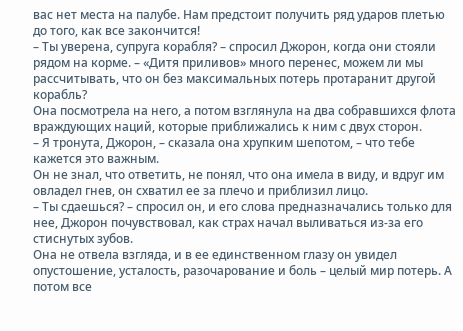вас нет места на палубе. Нам предстоит получить ряд ударов плетью до того, как все закончится!
– Ты уверена, супруга корабля? – спросил Джорон, когда они стояли рядом на корме. – «Дитя приливов» много перенес, можем ли мы рассчитывать, что он без максимальных потерь протаранит другой корабль?
Она посмотрела на него, а потом взглянула на два собравшихся флота враждующих наций, которые приближались к ним с двух сторон.
– Я тронута, Джорон, – сказала она хрупким шепотом, – что тебе кажется это важным.
Он не знал, что ответить, не понял, что она имела в виду, и вдруг им овладел гнев, он схватил ее за плечо и приблизил лицо.
– Ты сдаешься? – спросил он, и его слова предназначались только для нее, Джорон почувствовал, как страх начал выливаться из-за его стиснутых зубов.
Она не отвела взгляда, и в ее единственном глазу он увидел опустошение, усталость, разочарование и боль – целый мир потерь. А потом все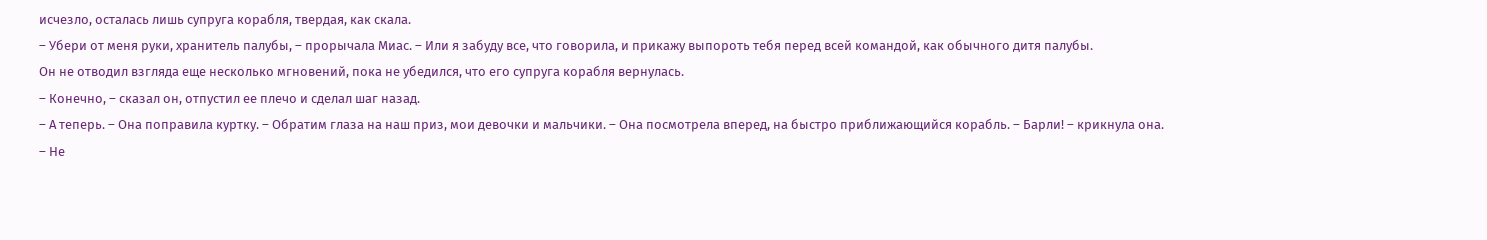исчезло, осталась лишь супруга корабля, твердая, как скала.
– Убери от меня руки, хранитель палубы, – прорычала Миас. – Или я забуду все, что говорила, и прикажу выпороть тебя перед всей командой, как обычного дитя палубы.
Он не отводил взгляда еще несколько мгновений, пока не убедился, что его супруга корабля вернулась.
– Конечно, – сказал он, отпустил ее плечо и сделал шаг назад.
– А теперь. – Она поправила куртку. – Обратим глаза на наш приз, мои девочки и мальчики. – Она посмотрела вперед, на быстро приближающийся корабль. – Барли! – крикнула она. – Не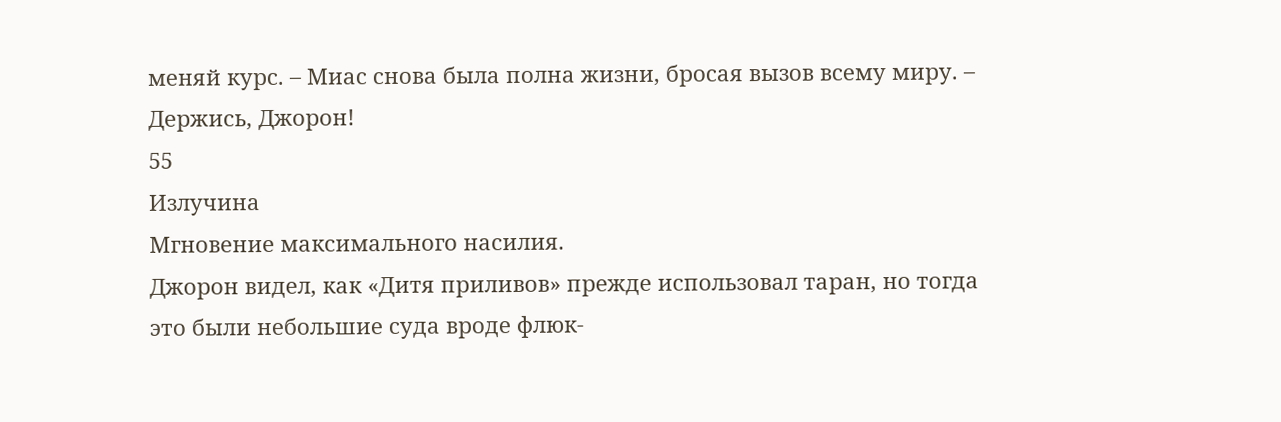меняй курс. – Миас снова была полна жизни, бросая вызов всему миру. – Держись, Джорон!
55
Излучина
Мгновение максимального насилия.
Джорон видел, как «Дитя приливов» прежде использовал таран, но тогда это были небольшие суда вроде флюк-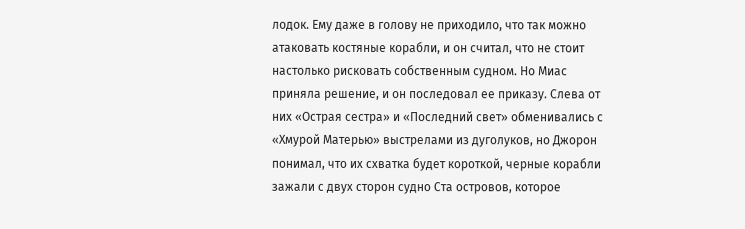лодок. Ему даже в голову не приходило, что так можно атаковать костяные корабли, и он считал, что не стоит настолько рисковать собственным судном. Но Миас приняла решение, и он последовал ее приказу. Слева от них «Острая сестра» и «Последний свет» обменивались с «Хмурой Матерью» выстрелами из дуголуков, но Джорон понимал, что их схватка будет короткой, черные корабли зажали с двух сторон судно Ста островов, которое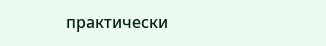практически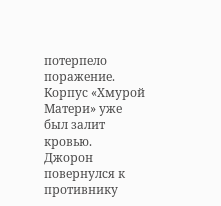потерпело поражение. Корпус «Хмурой Матери» уже был залит кровью.
Джорон повернулся к противнику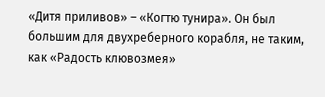«Дитя приливов» – «Когтю тунира». Он был большим для двухреберного корабля, не таким, как «Радость клювозмея»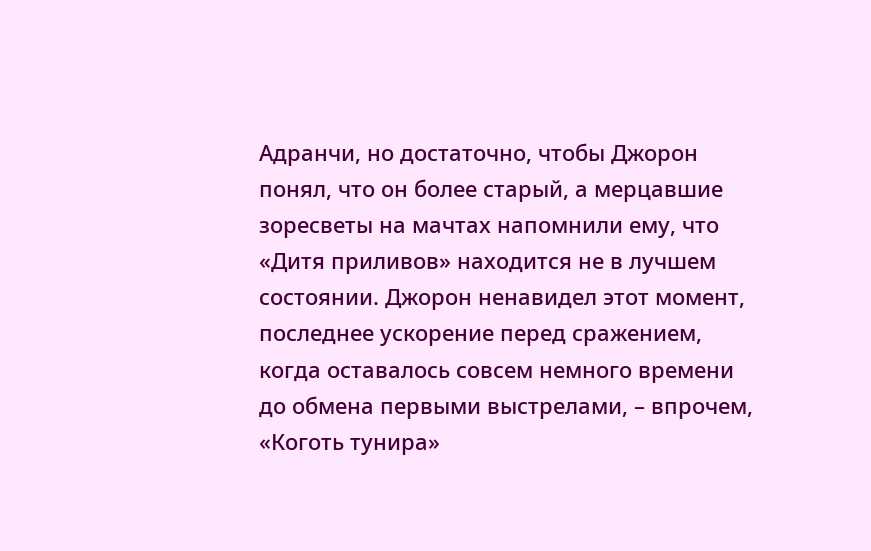Адранчи, но достаточно, чтобы Джорон понял, что он более старый, а мерцавшие зоресветы на мачтах напомнили ему, что «Дитя приливов» находится не в лучшем состоянии. Джорон ненавидел этот момент, последнее ускорение перед сражением, когда оставалось совсем немного времени до обмена первыми выстрелами, – впрочем, «Коготь тунира»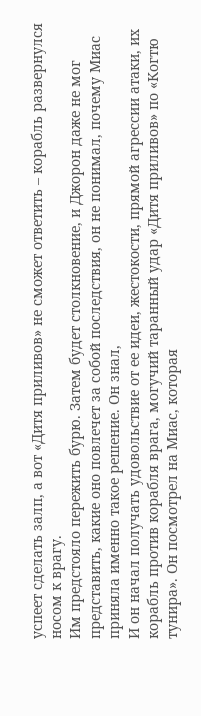успеет сделать залп, а вот «Дитя приливов» не сможет ответить – корабль развернулся носом к врагу.
Им предстояло пережить бурю. Затем будет столкновение, и Джорон даже не мог представить, какие оно повлечет за собой последствия, он не понимал, почему Миас приняла именно такое решение. Он знал,
И он начал получать удовольствие от ее идеи, жестокости, прямой агрессии атаки, их корабль против корабля врага, могучий таранный удар «Дитя приливов» по «Когтю тунира». Он посмотрел на Миас, которая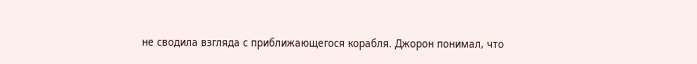не сводила взгляда с приближающегося корабля. Джорон понимал, что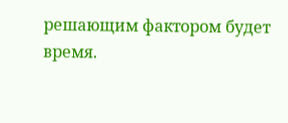решающим фактором будет время.